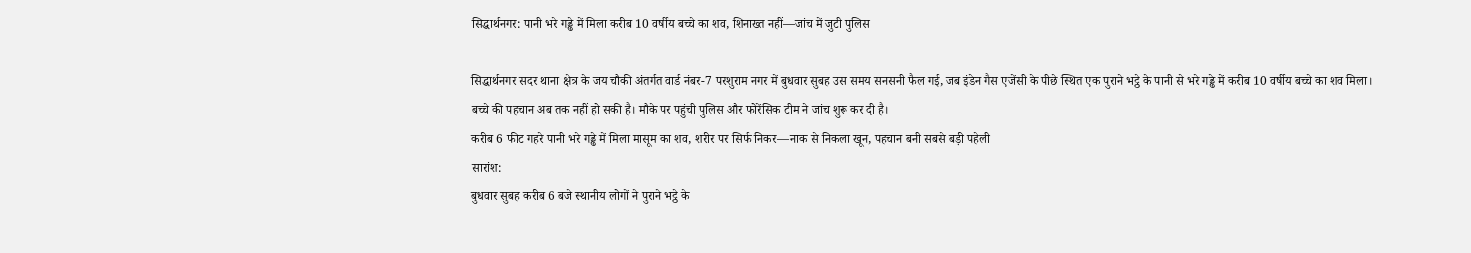सिद्धार्थनगर: पानी भरे गड्ढे में मिला करीब 10 वर्षीय बच्चे का शव, शिनाख्त नहीं—जांच में जुटी पुलिस

सिद्धार्थनगर सदर थाना क्षेत्र के जय चौकी अंतर्गत वार्ड नंबर-7 परशुराम नगर में बुधवार सुबह उस समय सनसनी फैल गई, जब इंडेन गैस एजेंसी के पीछे स्थित एक पुराने भट्ठे के पानी से भरे गड्ढे में करीब 10 वर्षीय बच्चे का शव मिला। बच्चे की पहचान अब तक नहीं हो सकी है। मौके पर पहुंची पुलिस और फोरेंसिक टीम ने जांच शुरू कर दी है।
करीब 6 फीट गहरे पानी भरे गड्ढे में मिला मासूम का शव, शरीर पर सिर्फ निकर—नाक से निकला खून, पहचान बनी सबसे बड़ी पहेली
सारांश:
बुधवार सुबह करीब 6 बजे स्थानीय लोगों ने पुराने भट्ठे के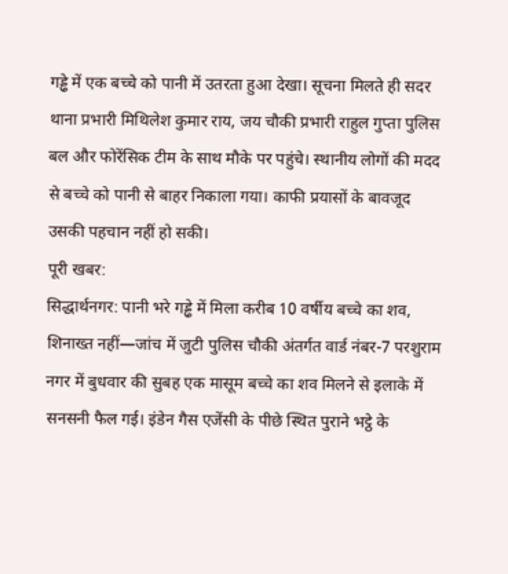गड्ढे में एक बच्चे को पानी में उतरता हुआ देखा। सूचना मिलते ही सदर थाना प्रभारी मिथिलेश कुमार राय, जय चौकी प्रभारी राहुल गुप्ता पुलिस बल और फोरेंसिक टीम के साथ मौके पर पहुंचे। स्थानीय लोगों की मदद से बच्चे को पानी से बाहर निकाला गया। काफी प्रयासों के बावजूद उसकी पहचान नहीं हो सकी।
पूरी खबर:
सिद्धार्थनगर: पानी भरे गड्ढे में मिला करीब 10 वर्षीय बच्चे का शव, शिनाख्त नहीं—जांच में जुटी पुलिस चौकी अंतर्गत वार्ड नंबर-7 परशुराम नगर में बुधवार की सुबह एक मासूम बच्चे का शव मिलने से इलाके में सनसनी फैल गई। इंडेन गैस एजेंसी के पीछे स्थित पुराने भट्ठे के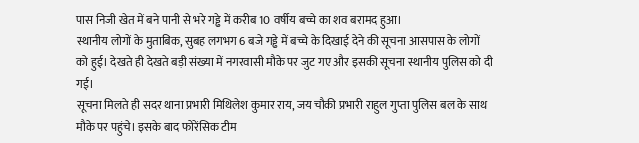पास निजी खेत में बने पानी से भरे गड्ढे में करीब 10 वर्षीय बच्चे का शव बरामद हुआ।
स्थानीय लोगों के मुताबिक, सुबह लगभग 6 बजे गड्ढे में बच्चे के दिखाई देने की सूचना आसपास के लोगों को हुई। देखते ही देखते बड़ी संख्या में नगरवासी मौके पर जुट गए और इसकी सूचना स्थानीय पुलिस को दी गई।
सूचना मिलते ही सदर थाना प्रभारी मिथिलेश कुमार राय, जय चौकी प्रभारी राहुल गुप्ता पुलिस बल के साथ मौके पर पहुंचे। इसके बाद फोरेंसिक टीम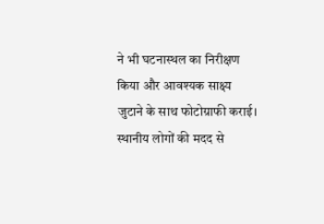ने भी घटनास्थल का निरीक्षण किया और आवश्यक साक्ष्य जुटाने के साथ फोटोग्राफी कराई।
स्थानीय लोगों की मदद से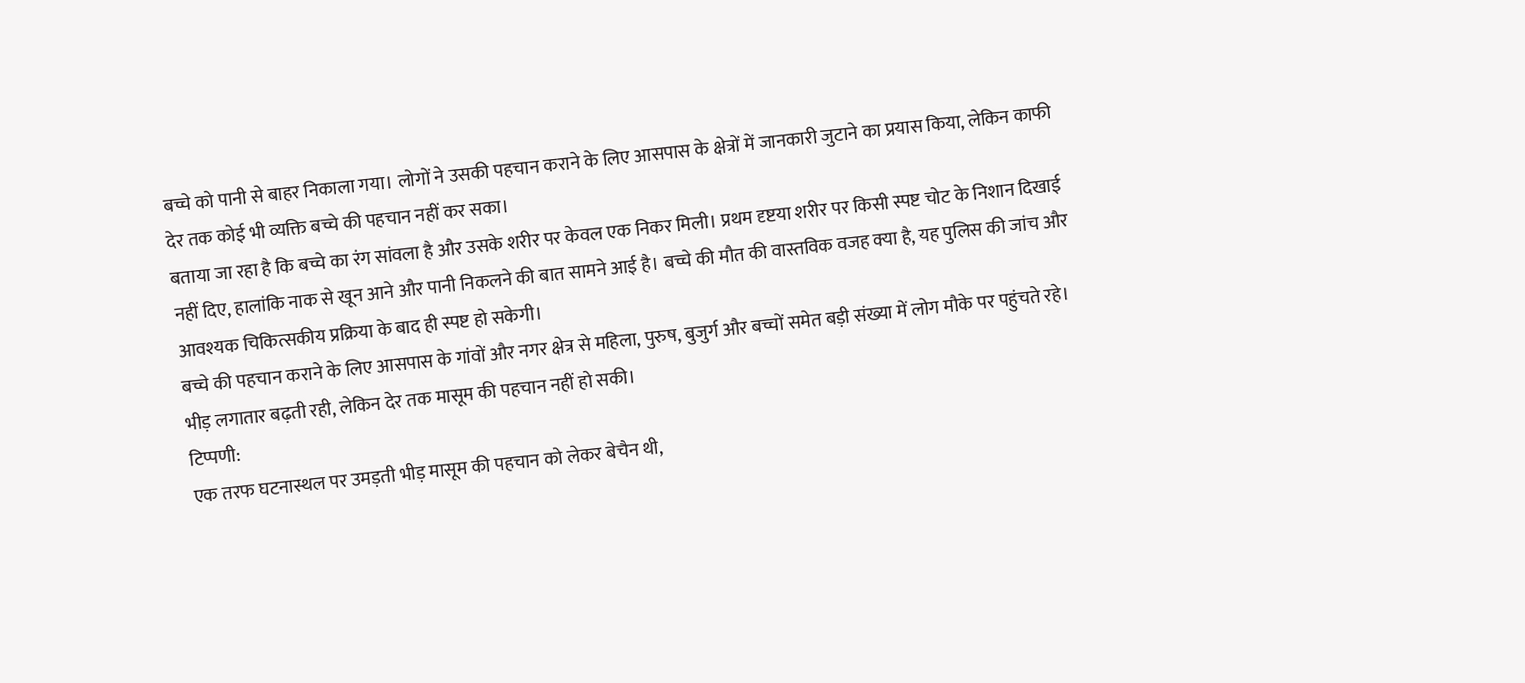बच्चे को पानी से बाहर निकाला गया। लोगों ने उसकी पहचान कराने के लिए आसपास के क्षेत्रों में जानकारी जुटाने का प्रयास किया, लेकिन काफी देर तक कोई भी व्यक्ति बच्चे की पहचान नहीं कर सका।
बताया जा रहा है कि बच्चे का रंग सांवला है और उसके शरीर पर केवल एक निकर मिली। प्रथम दृष्टया शरीर पर किसी स्पष्ट चोट के निशान दिखाई नहीं दिए, हालांकि नाक से खून आने और पानी निकलने की बात सामने आई है। बच्चे की मौत की वास्तविक वजह क्या है, यह पुलिस की जांच और आवश्यक चिकित्सकीय प्रक्रिया के बाद ही स्पष्ट हो सकेगी।
बच्चे की पहचान कराने के लिए आसपास के गांवों और नगर क्षेत्र से महिला, पुरुष, बुजुर्ग और बच्चों समेत बड़ी संख्या में लोग मौके पर पहुंचते रहे। भीड़ लगातार बढ़ती रही, लेकिन देर तक मासूम की पहचान नहीं हो सकी।
टिप्पणी:
एक तरफ घटनास्थल पर उमड़ती भीड़ मासूम की पहचान को लेकर बेचैन थी,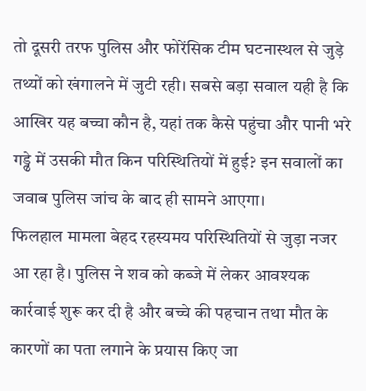तो दूसरी तरफ पुलिस और फोरेंसिक टीम घटनास्थल से जुड़े तथ्यों को खंगालने में जुटी रही। सबसे बड़ा सवाल यही है कि आखिर यह बच्चा कौन है, यहां तक कैसे पहुंचा और पानी भरे गड्ढे में उसकी मौत किन परिस्थितियों में हुई? इन सवालों का जवाब पुलिस जांच के बाद ही सामने आएगा।
फिलहाल मामला बेहद रहस्यमय परिस्थितियों से जुड़ा नजर आ रहा है। पुलिस ने शव को कब्जे में लेकर आवश्यक कार्रवाई शुरू कर दी है और बच्चे की पहचान तथा मौत के कारणों का पता लगाने के प्रयास किए जा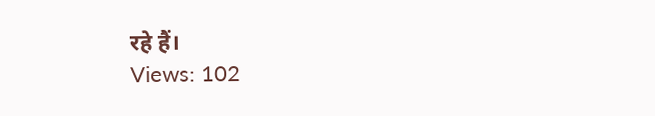रहे हैं।
Views: 102